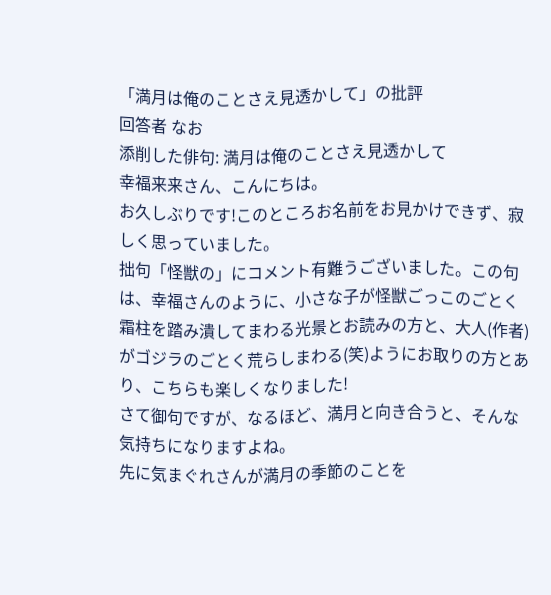「満月は俺のことさえ見透かして」の批評
回答者 なお
添削した俳句: 満月は俺のことさえ見透かして
幸福来来さん、こんにちは。
お久しぶりです!このところお名前をお見かけできず、寂しく思っていました。
拙句「怪獣の」にコメント有難うございました。この句は、幸福さんのように、小さな子が怪獣ごっこのごとく霜柱を踏み潰してまわる光景とお読みの方と、大人(作者)がゴジラのごとく荒らしまわる(笑)ようにお取りの方とあり、こちらも楽しくなりました!
さて御句ですが、なるほど、満月と向き合うと、そんな気持ちになりますよね。
先に気まぐれさんが満月の季節のことを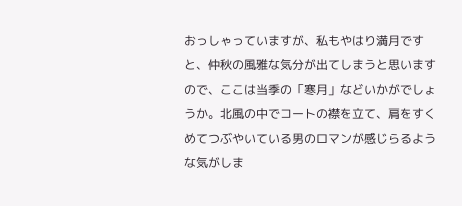おっしゃっていますが、私もやはり満月ですと、仲秋の風雅な気分が出てしまうと思いますので、ここは当季の「寒月」などいかがでしょうか。北風の中でコートの襟を立て、肩をすくめてつぶやいている男のロマンが感じらるような気がしま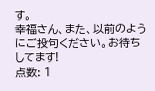す。
幸福さん、また、以前のようにご投句ください。お待ちしてます!
点数: 1